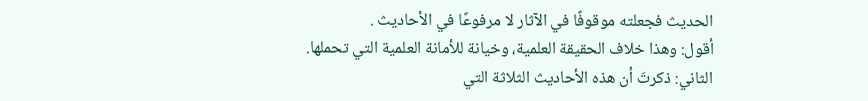الحديث فجعلته موقوفًا في الآثار لا مرفوعًا في الأحاديث .
أقول: وهذا خلاف الحقيقة العلمية، وخيانة للأمانة العلمية التي تحملها.
الثاني: ذكرتَ أن هذه الأحاديث الثلاثة التي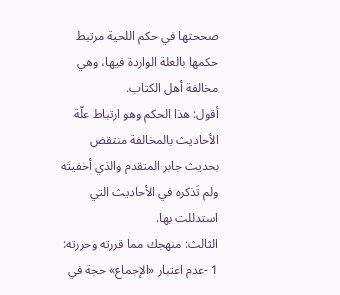صححتها في حكم اللحية مرتبط حكمها بالعلة الواردة فيها، وهي مخالفة أهل الكتاب.
أقول: هذا الحكم وهو ارتباط علّة الأحاديث بالمخالفة منتقض بحديث جابر المتقدم والذي أخفيتَه ولم تَذكره في الأحاديث التي استدللت بها.
الثالث: منهجك مما قررته وحررته:
1 -عدم اعتبار «الإجماع» حجة في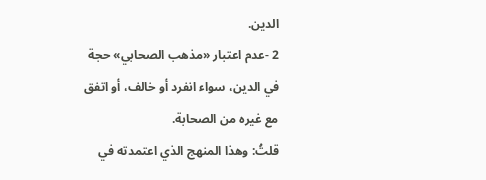الدين.
2 -عدم اعتبار «مذهب الصحابي» حجة في الدين، سواء انفرد أو خالف، أو اتفق مع غيره من الصحابة.
قلتُ: وهذا المنهج الذي اعتمدته في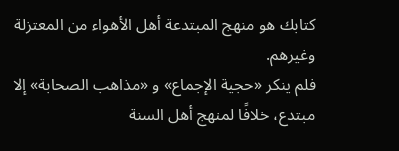كتابك هو منهج المبتدعة أهل الأهواء من المعتزلة وغيرهم.
فلم ينكر «حجية الإجماع» و «مذاهب الصحابة» إلا مبتدع، خلافًا لمنهج أهل السنة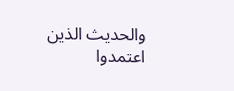والحديث الذين اعتمدوا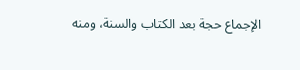الإجماع حجة بعد الكتاب والسنة، ومنه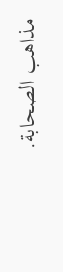مذاهب الصحابة.